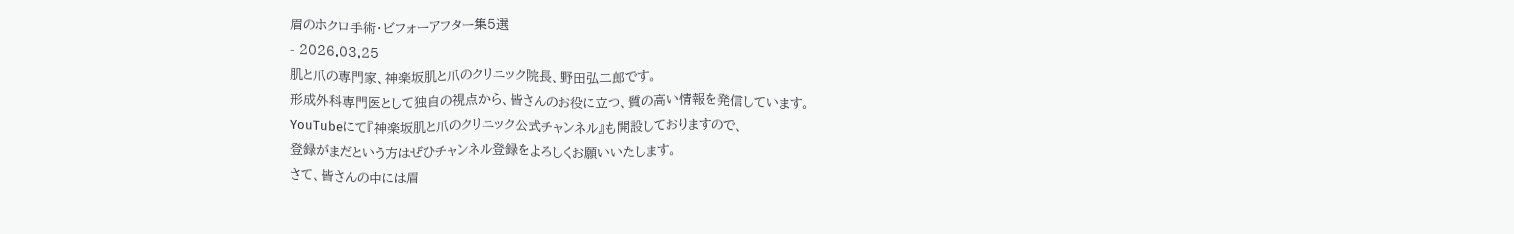眉のホクロ手術・ビフォーアフター集5選
- 2026.03.25
肌と爪の専門家、神楽坂肌と爪のクリニック院長、野田弘二郎です。
形成外科専門医として独自の視点から、皆さんのお役に立つ、質の高い情報を発信しています。
YouTubeにて『神楽坂肌と爪のクリニック公式チャンネル』も開設しておりますので、
登録がまだという方はぜひチャンネル登録をよろしくお願いいたします。
さて、皆さんの中には眉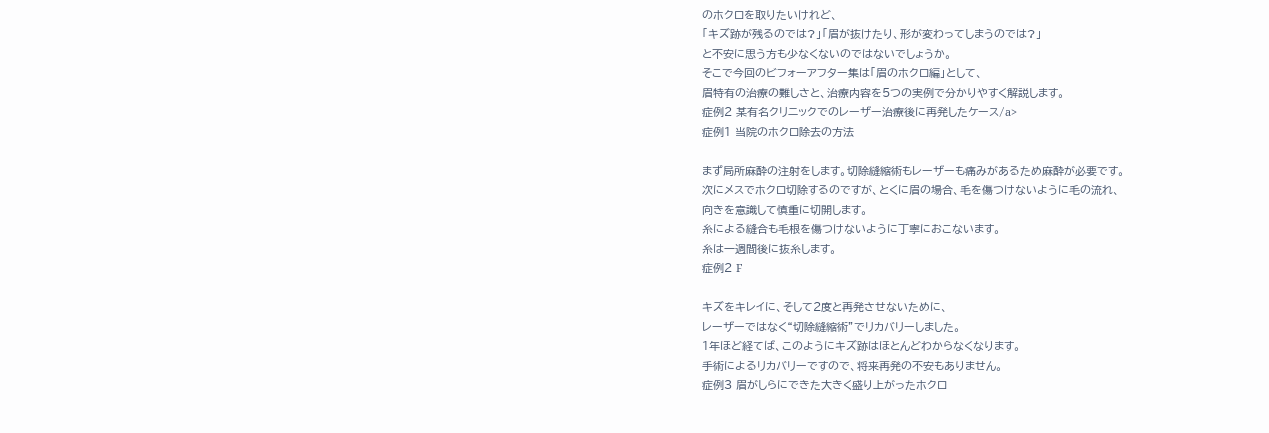のホクロを取りたいけれど、
「キズ跡が残るのでは?」「眉が抜けたり、形が変わってしまうのでは?」
と不安に思う方も少なくないのではないでしょうか。
そこで今回のビフォーアフター集は「眉のホクロ編」として、
眉特有の治療の難しさと、治療内容を5つの実例で分かりやすく解説します。
症例2 某有名クリニックでのレーザー治療後に再発したケース/a>
症例1 当院のホクロ除去の方法

まず局所麻酔の注射をします。切除縫縮術もレーザーも痛みがあるため麻酔が必要です。
次にメスでホクロ切除するのですが、とくに眉の場合、毛を傷つけないように毛の流れ、
向きを意識して慎重に切開します。
糸による縫合も毛根を傷つけないように丁寧におこないます。
糸は一週間後に抜糸します。
症例2 F

キズをキレイに、そして2度と再発させないために、
レーザーではなく“切除縫縮術”でリカバリーしました。
1年ほど経てば、このようにキズ跡はほとんどわからなくなります。
手術によるリカバリーですので、将来再発の不安もありません。
症例3 眉がしらにできた大きく盛り上がったホクロ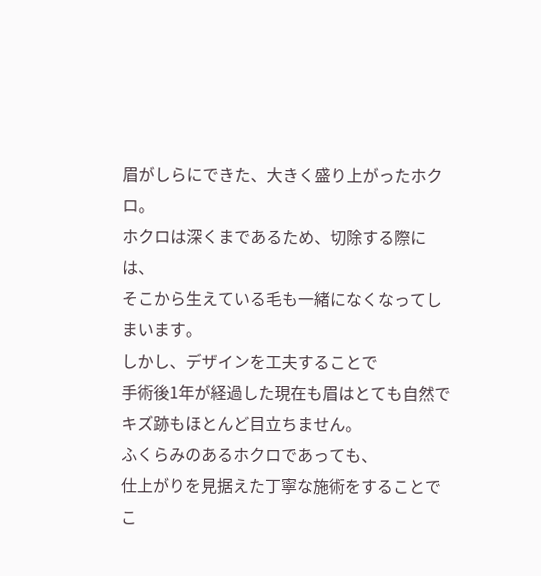眉がしらにできた、大きく盛り上がったホクロ。
ホクロは深くまであるため、切除する際には、
そこから生えている毛も一緒になくなってしまいます。
しかし、デザインを工夫することで
手術後1年が経過した現在も眉はとても自然で
キズ跡もほとんど目立ちません。
ふくらみのあるホクロであっても、
仕上がりを見据えた丁寧な施術をすることで
こ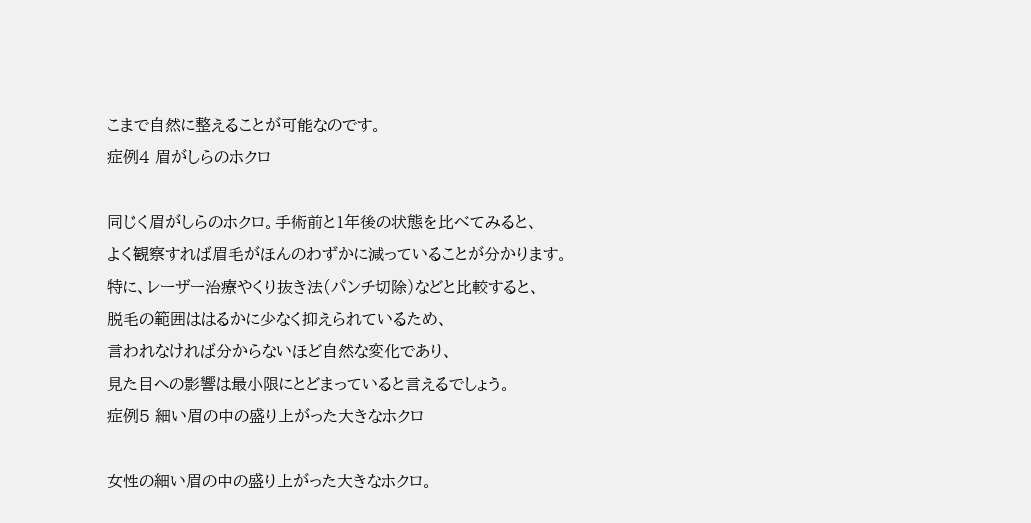こまで自然に整えることが可能なのです。
症例4 眉がしらのホクロ

同じく眉がしらのホクロ。手術前と1年後の状態を比べてみると、
よく観察すれば眉毛がほんのわずかに減っていることが分かります。
特に、レーザー治療やくり抜き法(パンチ切除)などと比較すると、
脱毛の範囲ははるかに少なく抑えられているため、
言われなければ分からないほど自然な変化であり、
見た目への影響は最小限にとどまっていると言えるでしょう。
症例5 細い眉の中の盛り上がった大きなホクロ

女性の細い眉の中の盛り上がった大きなホクロ。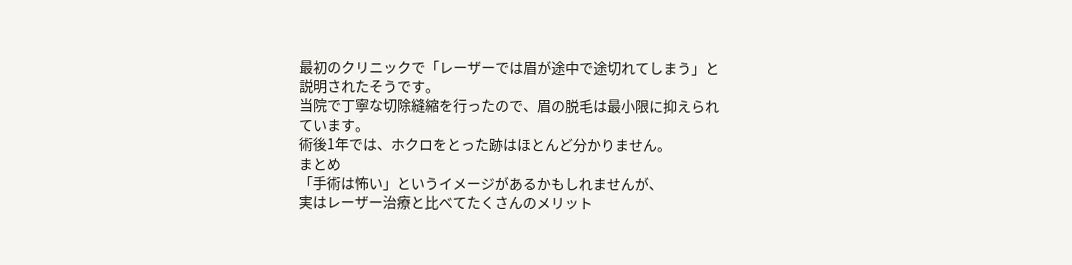最初のクリニックで「レーザーでは眉が途中で途切れてしまう」と説明されたそうです。
当院で丁寧な切除縫縮を行ったので、眉の脱毛は最小限に抑えられています。
術後1年では、ホクロをとった跡はほとんど分かりません。
まとめ
「手術は怖い」というイメージがあるかもしれませんが、
実はレーザー治療と比べてたくさんのメリット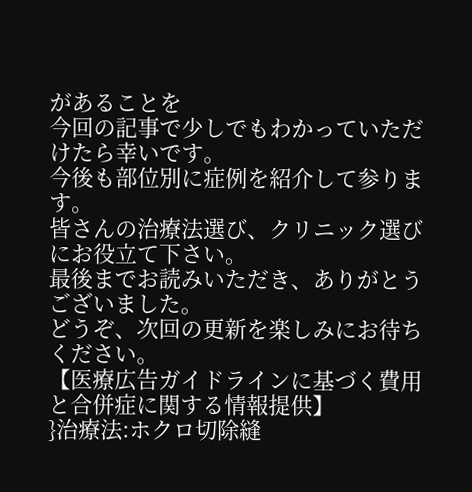があることを
今回の記事で少しでもわかっていただけたら幸いです。
今後も部位別に症例を紹介して参ります。
皆さんの治療法選び、クリニック選びにお役立て下さい。
最後までお読みいただき、ありがとうございました。
どうぞ、次回の更新を楽しみにお待ちください。
【医療広告ガイドラインに基づく費用と合併症に関する情報提供】
}治療法:ホクロ切除縫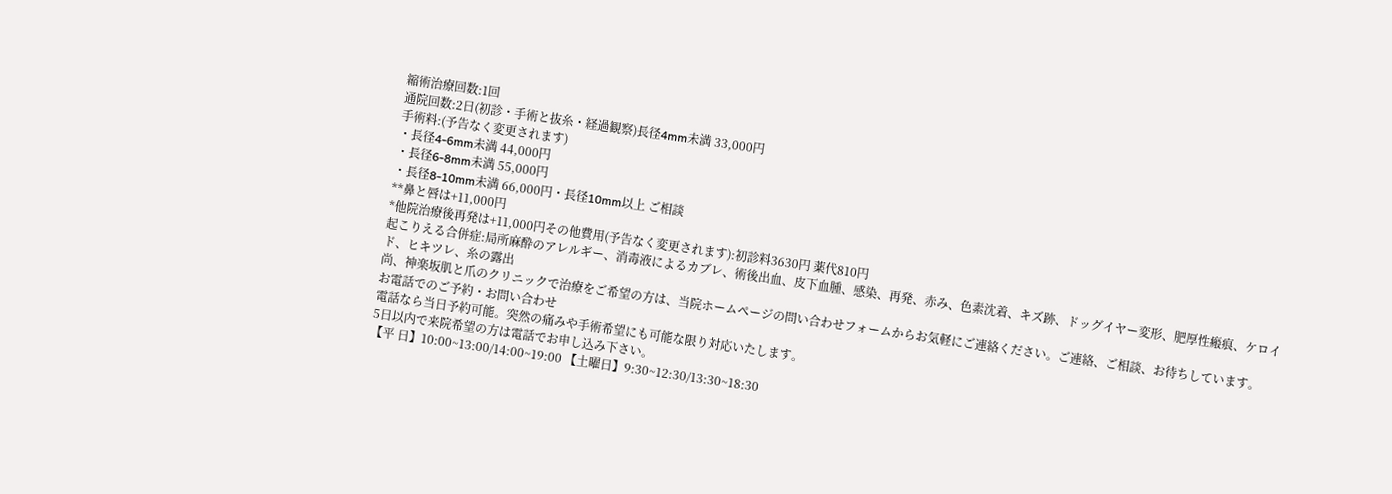縮術治療回数:1回
通院回数:2日(初診・手術と抜糸・経過観察)長径4mm未満 33,000円
手術料:(予告なく変更されます)
・長径4-6mm未満 44,000円
・長径6-8mm未満 55,000円
・長径8-10mm未満 66,000円・長径10mm以上 ご相談
**鼻と唇は+11,000円
*他院治療後再発は+11,000円その他費用(予告なく変更されます):初診料3630円 薬代810円
起こりえる合併症:局所麻酔のアレルギー、消毒液によるカブレ、術後出血、皮下血腫、感染、再発、赤み、色素沈着、キズ跡、ドッグイヤー変形、肥厚性瘢痕、ケロイド、ヒキツレ、糸の露出
尚、神楽坂肌と爪のクリニックで治療をご希望の方は、当院ホームページの問い合わせフォームからお気軽にご連絡ください。ご連絡、ご相談、お待ちしています。
お電話でのご予約・お問い合わせ
電話なら当日予約可能。突然の痛みや手術希望にも可能な限り対応いたします。
5日以内で来院希望の方は電話でお申し込み下さい。
【平 日】10:00~13:00/14:00~19:00 【土曜日】9:30~12:30/13:30~18:30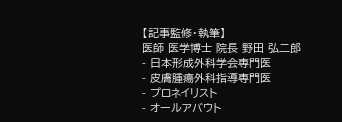【記事監修・執筆】
医師 医学博士 院長 野田 弘二郎
- 日本形成外科学会専門医
- 皮膚腫瘍外科指導専門医
- プロネイリスト
- オールアバウト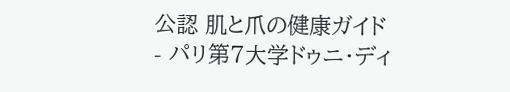公認 肌と爪の健康ガイド
- パリ第7大学ドゥニ・ディ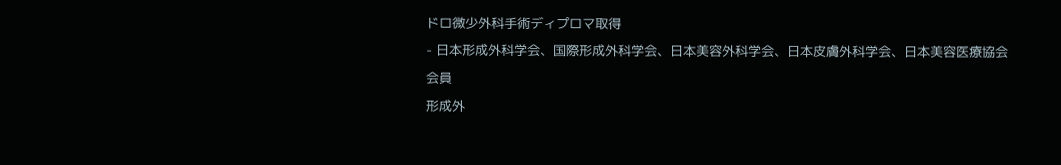ドロ微少外科手術ディプロマ取得
- 日本形成外科学会、国際形成外科学会、日本美容外科学会、日本皮膚外科学会、日本美容医療協会会員
形成外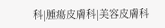科|腫瘍皮膚科|美容皮膚科